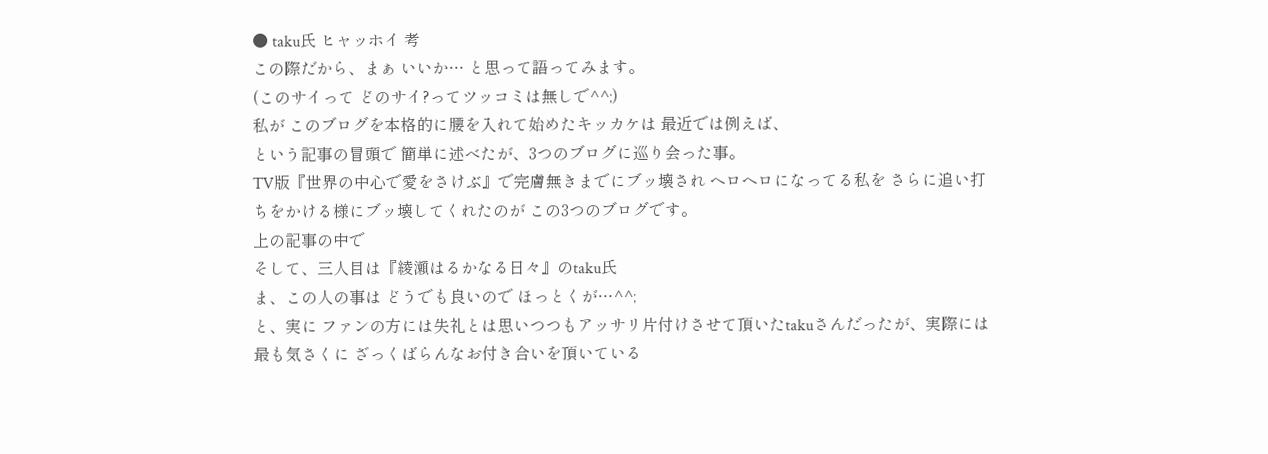● taku氏 ヒャッホイ 考
この際だから、まぁ いいか… と思って語ってみます。
(このサイって どのサイ?ってツッコミは無しで^^;)
私が このブログを本格的に腰を入れて始めたキッカケは 最近では例えば、
という記事の冒頭で 簡単に述べたが、3つのブログに巡り会った事。
TV版『世界の中心で愛をさけぶ』で完膚無きまでにブッ壊され ヘロヘロになってる私を さらに追い打ちをかける様にブッ壊してくれたのが この3つのブログです。
上の記事の中で
そして、三人目は『綾瀬はるかなる日々』のtaku氏
ま、この人の事は どうでも良いので ほっとくが…^^;
と、実に ファンの方には失礼とは思いつつもアッサリ片付けさせて頂いたtakuさんだったが、実際には 最も気さくに ざっくばらんなお付き合いを頂いている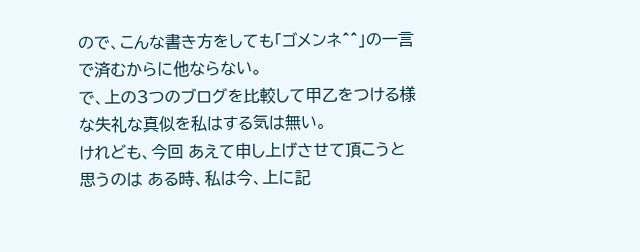ので、こんな書き方をしても「ゴメンネ^^」の一言で済むからに他ならない。
で、上の3つのブログを比較して甲乙をつける様な失礼な真似を私はする気は無い。
けれども、今回 あえて申し上げさせて頂こうと思うのは ある時、私は今、上に記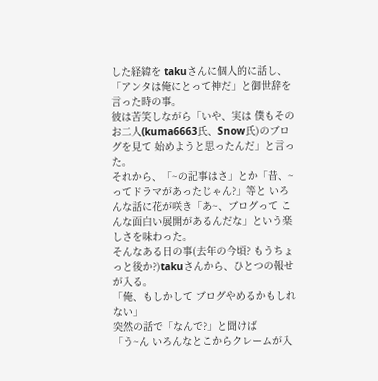した経緯を takuさんに個人的に話し、「アンタは俺にとって神だ」と御世辞を言った時の事。
彼は苦笑しながら「いや、実は 僕もそのお二人(kuma6663氏、Snow氏)のブログを見て 始めようと思ったんだ」と言った。
それから、「~の記事はさ」とか「昔、~ってドラマがあったじゃん?」等と いろんな話に花が咲き「あ~、ブログって こんな面白い展開があるんだな」という楽しさを味わった。
そんなある日の事(去年の今頃? もうちょっと後か?)takuさんから、ひとつの報せが入る。
「俺、もしかして ブログやめるかもしれない」
突然の話で「なんで?」と聞けば
「う~ん いろんなとこからクレームが入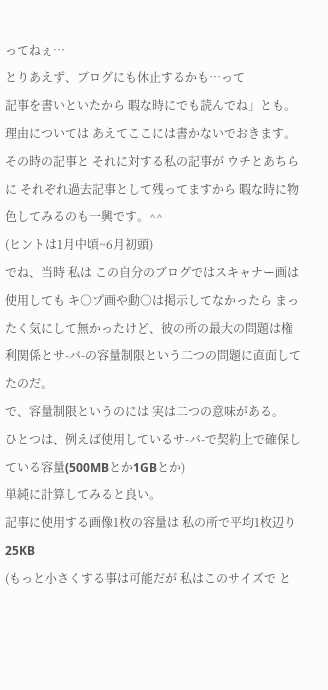ってねぇ…
とりあえず、ブログにも休止するかも…って
記事を書いといたから 暇な時にでも読んでね」とも。
理由については あえてここには書かないでおきます。
その時の記事と それに対する私の記事が ウチとあちらに それぞれ過去記事として残ってますから 暇な時に物色してみるのも一興です。^^
(ヒントは1月中頃~6月初頭)
でね、当時 私は この自分のブログではスキャナー画は使用しても キ○プ画や動○は掲示してなかったら まったく気にして無かったけど、彼の所の最大の問題は権利関係とサ-バ-の容量制限という二つの問題に直面してたのだ。
で、容量制限というのには 実は二つの意味がある。
ひとつは、例えば使用しているサ-バ-で契約上で確保している容量(500MBとか1GBとか)
単純に計算してみると良い。
記事に使用する画像1枚の容量は 私の所で平均1枚辺り25KB
(もっと小さくする事は可能だが 私はこのサイズで と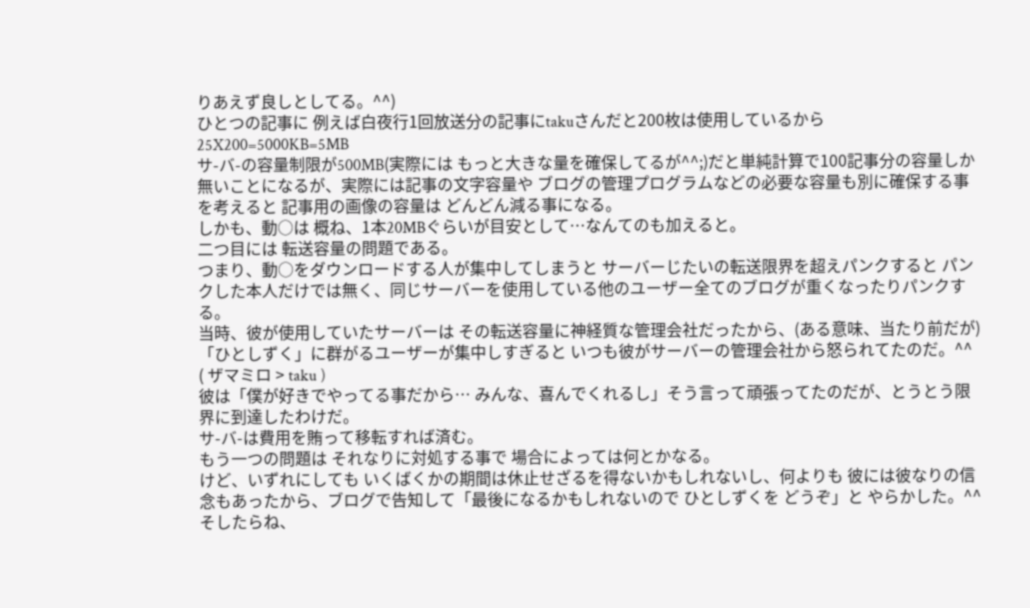りあえず良しとしてる。^^)
ひとつの記事に 例えば白夜行1回放送分の記事にtakuさんだと200枚は使用しているから 25X200=5000KB=5MB
サ-バ-の容量制限が500MB(実際には もっと大きな量を確保してるが^^;)だと単純計算で100記事分の容量しか無いことになるが、実際には記事の文字容量や ブログの管理プログラムなどの必要な容量も別に確保する事を考えると 記事用の画像の容量は どんどん減る事になる。
しかも、動○は 概ね、1本20MBぐらいが目安として…なんてのも加えると。
二つ目には 転送容量の問題である。
つまり、動○をダウンロードする人が集中してしまうと サーバーじたいの転送限界を超えパンクすると パンクした本人だけでは無く、同じサーバーを使用している他のユーザー全てのブログが重くなったりパンクする。
当時、彼が使用していたサーバーは その転送容量に神経質な管理会社だったから、(ある意味、当たり前だが)「ひとしずく」に群がるユーザーが集中しすぎると いつも彼がサーバーの管理会社から怒られてたのだ。^^
( ザマミロ > taku )
彼は「僕が好きでやってる事だから… みんな、喜んでくれるし」そう言って頑張ってたのだが、とうとう限界に到達したわけだ。
サ-バ-は費用を賄って移転すれば済む。
もう一つの問題は それなりに対処する事で 場合によっては何とかなる。
けど、いずれにしても いくばくかの期間は休止せざるを得ないかもしれないし、何よりも 彼には彼なりの信念もあったから、ブログで告知して「最後になるかもしれないので ひとしずくを どうぞ」と やらかした。^^
そしたらね、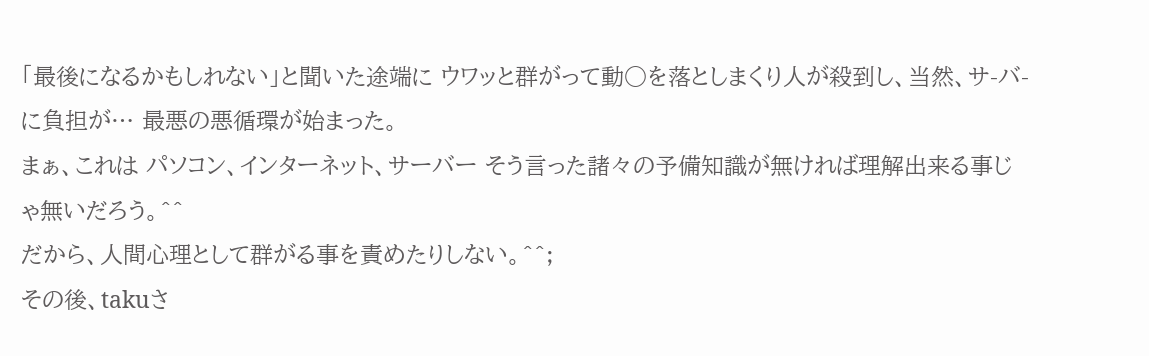「最後になるかもしれない」と聞いた途端に ウワッと群がって動○を落としまくり人が殺到し、当然、サ-バ-に負担が… 最悪の悪循環が始まった。
まぁ、これは パソコン、インターネット、サーバー そう言った諸々の予備知識が無ければ理解出来る事じゃ無いだろう。^^
だから、人間心理として群がる事を責めたりしない。^^;
その後、takuさ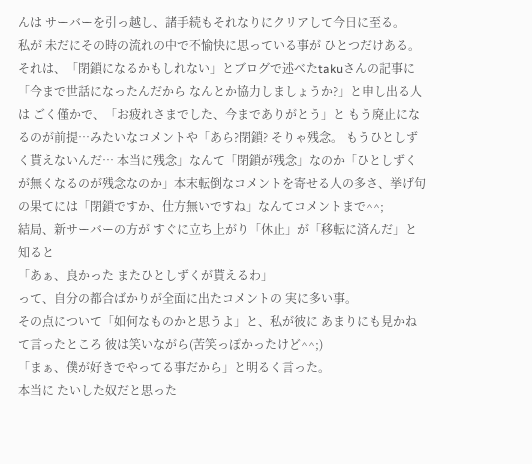んは サーバーを引っ越し、諸手続もそれなりにクリアして今日に至る。
私が 未だにその時の流れの中で不愉快に思っている事が ひとつだけある。
それは、「閉鎖になるかもしれない」とブログで述べたtakuさんの記事に「今まで世話になったんだから なんとか協力しましょうか?」と申し出る人は ごく僅かで、「お疲れさまでした、今までありがとう」と もう廃止になるのが前提…みたいなコメントや「あら?閉鎖? そりゃ残念。 もうひとしずく貰えないんだ… 本当に残念」なんて「閉鎖が残念」なのか「ひとしずくが無くなるのが残念なのか」本末転倒なコメントを寄せる人の多さ、挙げ句の果てには「閉鎖ですか、仕方無いですね」なんてコメントまで^^;
結局、新サーバーの方が すぐに立ち上がり「休止」が「移転に済んだ」と知ると
「あぁ、良かった またひとしずくが貰えるわ」
って、自分の都合ばかりが全面に出たコメントの 実に多い事。
その点について「如何なものかと思うよ」と、私が彼に あまりにも見かねて言ったところ 彼は笑いながら(苦笑っぽかったけど^^;)
「まぁ、僕が好きでやってる事だから」と明るく言った。
本当に たいした奴だと思った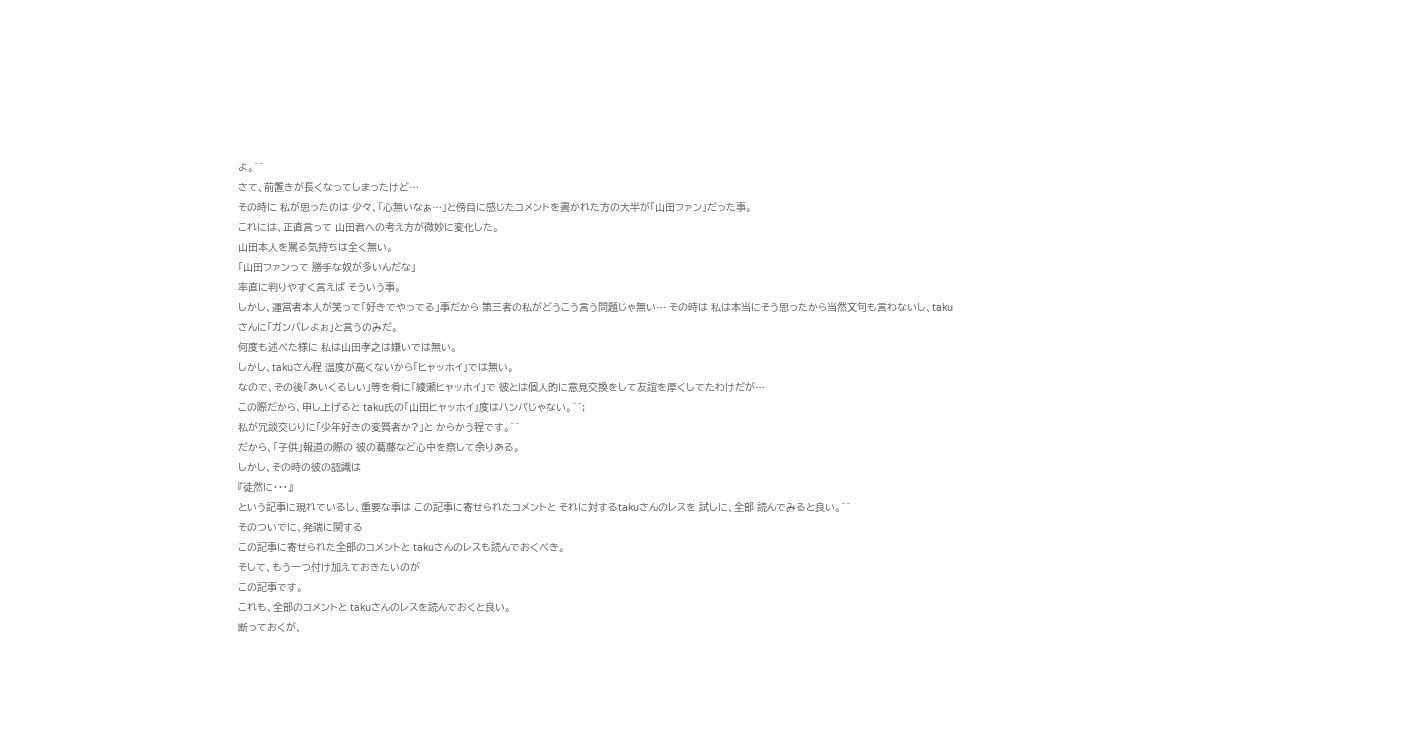よ。^^
さて、前置きが長くなってしまったけど…
その時に 私が思ったのは 少々、「心無いなぁ…」と傍目に感じたコメントを書かれた方の大半が「山田ファン」だった事。
これには、正直言って 山田君への考え方が微妙に変化した。
山田本人を罵る気持ちは全く無い。
「山田ファンって 勝手な奴が多いんだな」
率直に判りやすく言えば そういう事。
しかし、運営者本人が笑って「好きでやってる」事だから 第三者の私がどうこう言う問題じゃ無い… その時は 私は本当にそう思ったから当然文句も言わないし、takuさんに「ガンバレよぉ」と言うのみだ。
何度も述べた様に 私は山田孝之は嫌いでは無い。
しかし、takuさん程 温度が高くないから「ヒャッホイ」では無い。
なので、その後「あいくるしい」等を肴に「綾瀬ヒャッホイ」で 彼とは個人的に意見交換をして友誼を厚くしてたわけだが…
この際だから、申し上げると taku氏の「山田ヒャッホイ」度はハンパじゃない。^^;
私が冗談交じりに「少年好きの変質者か?」と からかう程です。^^
だから、「子供」報道の際の 彼の葛藤など心中を察して余りある。
しかし、その時の彼の認識は
『徒然に・・・』
という記事に現れているし、重要な事は この記事に寄せられたコメントと それに対するtakuさんのレスを 試しに、全部 読んでみると良い。^^
そのついでに、発端に関する
この記事に寄せられた全部のコメントと takuさんのレスも読んでおくべき。
そして、もう一つ付け加えておきたいのが
この記事です。
これも、全部のコメントと takuさんのレスを読んでおくと良い。
断っておくが、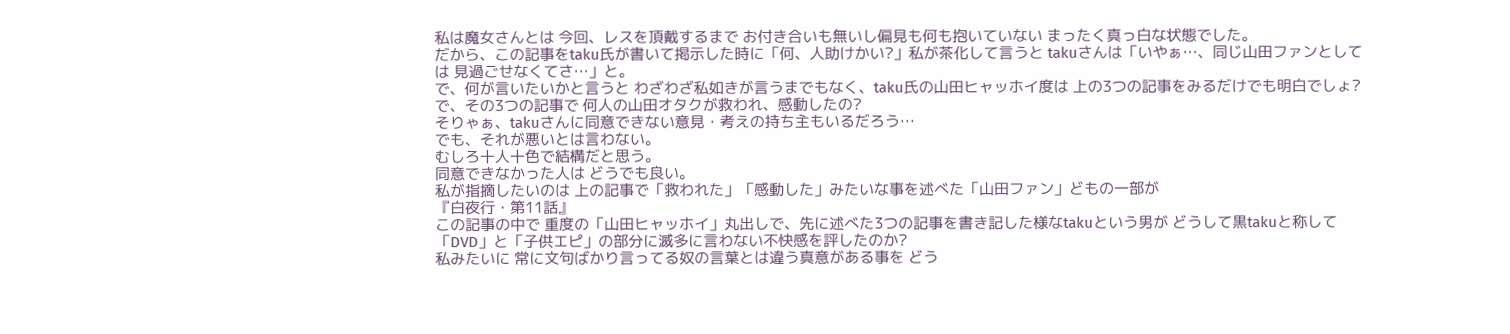私は魔女さんとは 今回、レスを頂戴するまで お付き合いも無いし偏見も何も抱いていない まったく真っ白な状態でした。
だから、この記事をtaku氏が書いて掲示した時に「何、人助けかい?」私が茶化して言うと takuさんは「いやぁ…、同じ山田ファンとしては 見過ごせなくてさ…」と。
で、何が言いたいかと言うと わざわざ私如きが言うまでもなく、taku氏の山田ヒャッホイ度は 上の3つの記事をみるだけでも明白でしょ?
で、その3つの記事で 何人の山田オタクが救われ、感動したの?
そりゃぁ、takuさんに同意できない意見・考えの持ち主もいるだろう…
でも、それが悪いとは言わない。
むしろ十人十色で結構だと思う。
同意できなかった人は どうでも良い。
私が指摘したいのは 上の記事で「救われた」「感動した」みたいな事を述べた「山田ファン」どもの一部が
『白夜行・第11話』
この記事の中で 重度の「山田ヒャッホイ」丸出しで、先に述べた3つの記事を書き記した様なtakuという男が どうして黒takuと称して「DVD」と「子供エピ」の部分に滅多に言わない不快感を評したのか?
私みたいに 常に文句ばかり言ってる奴の言葉とは違う真意がある事を どう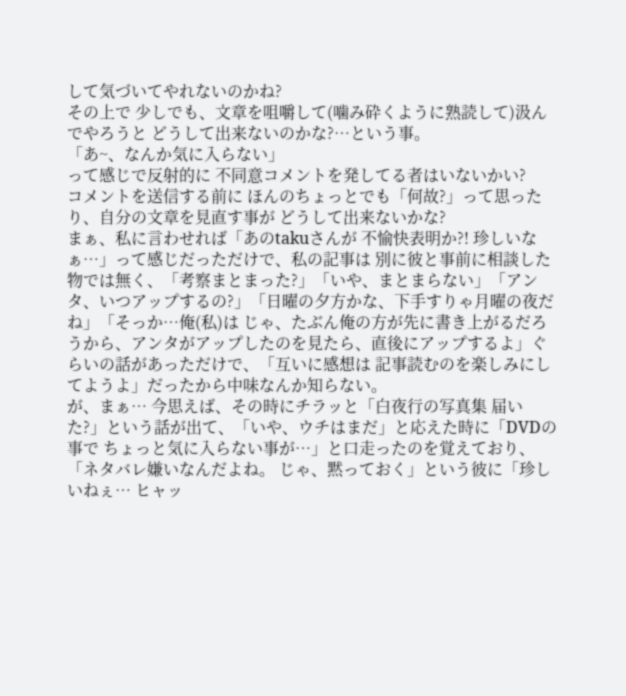して気づいてやれないのかね?
その上で 少しでも、文章を咀嚼して(噛み砕くように熟読して)汲んでやろうと どうして出来ないのかな?…という事。
「あ~、なんか気に入らない」
って感じで反射的に 不同意コメントを発してる者はいないかい?
コメントを送信する前に ほんのちょっとでも「何故?」って思ったり、自分の文章を見直す事が どうして出来ないかな?
まぁ、私に言わせれば「あのtakuさんが 不愉快表明か?! 珍しいなぁ…」って感じだっただけで、私の記事は 別に彼と事前に相談した物では無く、「考察まとまった?」「いや、まとまらない」「アンタ、いつアップするの?」「日曜の夕方かな、下手すりゃ月曜の夜だね」「そっか…俺(私)は じゃ、たぶん俺の方が先に書き上がるだろうから、アンタがアップしたのを見たら、直後にアップするよ」ぐらいの話があっただけで、「互いに感想は 記事読むのを楽しみにしてようよ」だったから中味なんか知らない。
が、まぁ… 今思えば、その時にチラッと「白夜行の写真集 届いた?」という話が出て、「いや、ウチはまだ」と応えた時に「DVDの事で ちょっと気に入らない事が…」と口走ったのを覚えており、「ネタバレ嫌いなんだよね。 じゃ、黙っておく」という彼に「珍しいねぇ… ヒャッ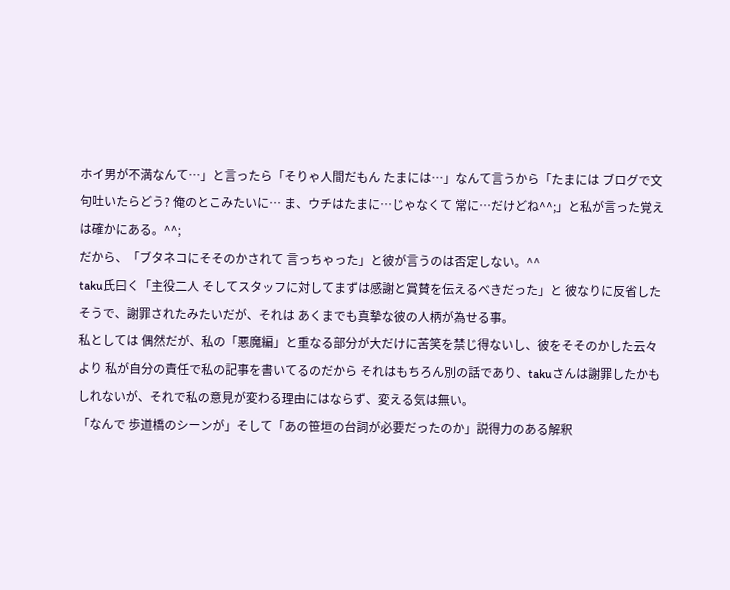ホイ男が不満なんて…」と言ったら「そりゃ人間だもん たまには…」なんて言うから「たまには ブログで文句吐いたらどう? 俺のとこみたいに… ま、ウチはたまに…じゃなくて 常に…だけどね^^;」と私が言った覚えは確かにある。^^;
だから、「ブタネコにそそのかされて 言っちゃった」と彼が言うのは否定しない。^^
taku氏曰く「主役二人 そしてスタッフに対してまずは感謝と賞賛を伝えるべきだった」と 彼なりに反省したそうで、謝罪されたみたいだが、それは あくまでも真摯な彼の人柄が為せる事。
私としては 偶然だが、私の「悪魔編」と重なる部分が大だけに苦笑を禁じ得ないし、彼をそそのかした云々より 私が自分の責任で私の記事を書いてるのだから それはもちろん別の話であり、takuさんは謝罪したかもしれないが、それで私の意見が変わる理由にはならず、変える気は無い。
「なんで 歩道橋のシーンが」そして「あの笹垣の台詞が必要だったのか」説得力のある解釈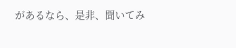があるなら、是非、聞いてみ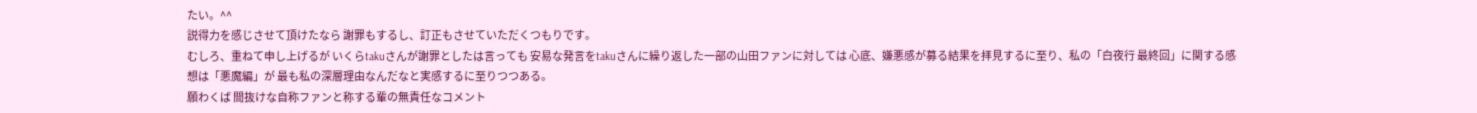たい。^^
説得力を感じさせて頂けたなら 謝罪もするし、訂正もさせていただくつもりです。
むしろ、重ねて申し上げるが いくらtakuさんが謝罪としたは言っても 安易な発言をtakuさんに繰り返した一部の山田ファンに対しては 心底、嫌悪感が募る結果を拝見するに至り、私の「白夜行 最終回」に関する感想は「悪魔編」が 最も私の深層理由なんだなと実感するに至りつつある。
願わくば 間抜けな自称ファンと称する輩の無責任なコメント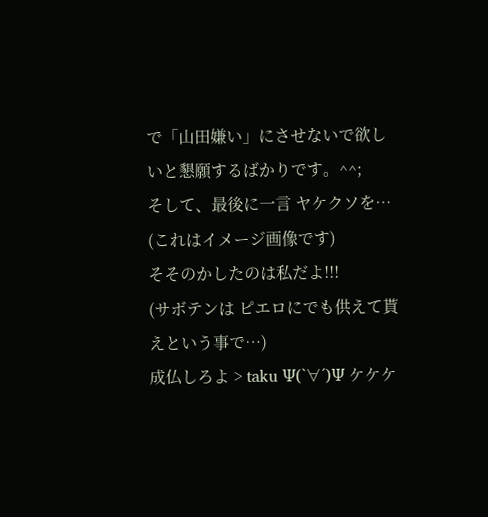で「山田嫌い」にさせないで欲しいと懇願するばかりです。^^;
そして、最後に一言 ヤケクソを…
(これはイメージ画像です)
そそのかしたのは私だよ!!!
(サボテンは ピエロにでも供えて貰えという事で…)
成仏しろよ > taku Ψ(`∀´)Ψ ケケケ